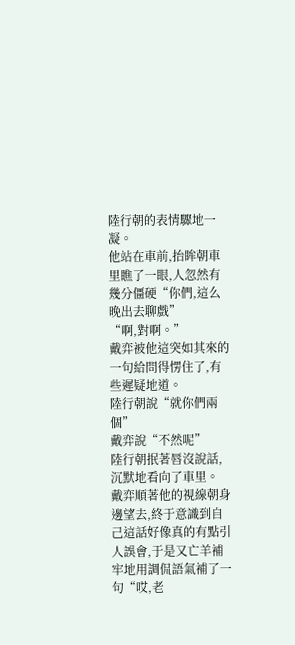陸行朝的表情驟地一凝。
他站在車前,抬眸朝車里瞧了一眼,人忽然有幾分僵硬“你們,這么晚出去聊戲”
“啊,對啊。”
戴弈被他這突如其來的一句給問得愣住了,有些遲疑地道。
陸行朝說“就你們兩個”
戴弈說“不然呢”
陸行朝抿著唇沒說話,沉默地看向了車里。
戴弈順著他的視線朝身邊望去,終于意識到自己這話好像真的有點引人誤會,于是又亡羊補牢地用調侃語氣補了一句“哎,老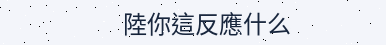陸你這反應什么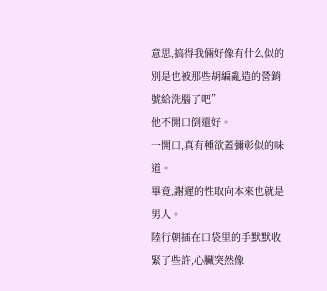意思,搞得我倆好像有什么似的別是也被那些胡編亂造的營銷號給洗腦了吧”
他不開口倒還好。
一開口,真有種欲蓋彌彰似的味道。
畢竟,謝遲的性取向本來也就是男人。
陸行朝插在口袋里的手默默收緊了些許,心臟突然像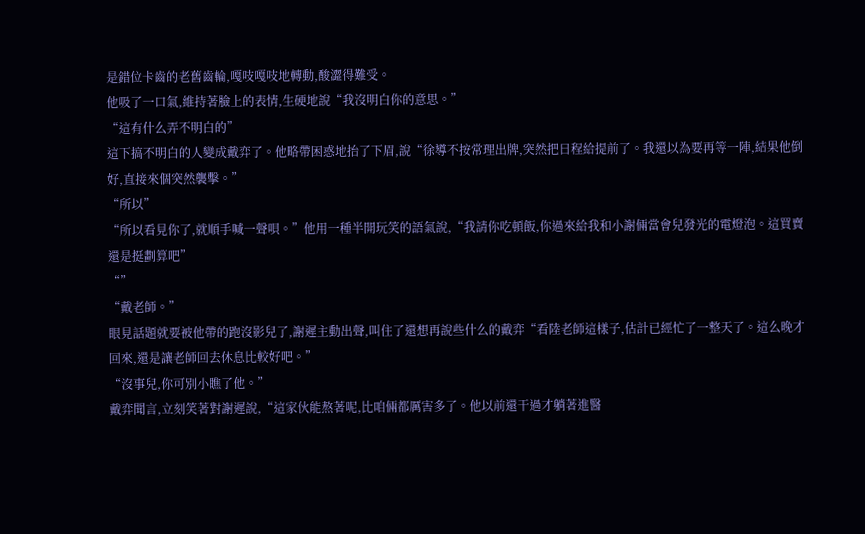是錯位卡齒的老舊齒輪,嘎吱嘎吱地轉動,酸澀得難受。
他吸了一口氣,維持著臉上的表情,生硬地說“我沒明白你的意思。”
“這有什么弄不明白的”
這下搞不明白的人變成戴弈了。他略帶困惑地抬了下眉,說“徐導不按常理出牌,突然把日程給提前了。我還以為要再等一陣,結果他倒好,直接來個突然襲擊。”
“所以”
“所以看見你了,就順手喊一聲唄。”他用一種半開玩笑的語氣說,“我請你吃頓飯,你過來給我和小謝倆當會兒發光的電燈泡。這買賣還是挺劃算吧”
“”
“戴老師。”
眼見話題就要被他帶的跑沒影兒了,謝遲主動出聲,叫住了還想再說些什么的戴弈“看陸老師這樣子,估計已經忙了一整天了。這么晚才回來,還是讓老師回去休息比較好吧。”
“沒事兒,你可別小瞧了他。”
戴弈聞言,立刻笑著對謝遲說,“這家伙能熬著呢,比咱倆都厲害多了。他以前還干過才躺著進醫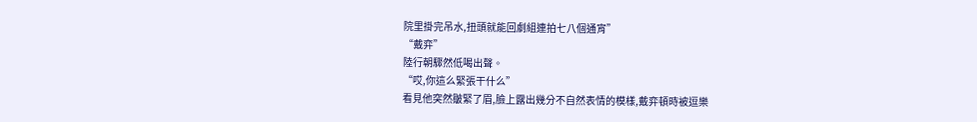院里掛完吊水,扭頭就能回劇組連拍七八個通宵”
“戴弈”
陸行朝驟然低喝出聲。
“哎,你這么緊張干什么”
看見他突然皺緊了眉,臉上露出幾分不自然表情的模樣,戴弈頓時被逗樂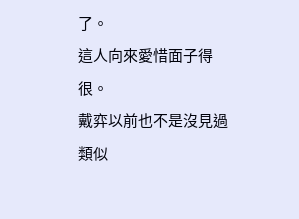了。
這人向來愛惜面子得很。
戴弈以前也不是沒見過類似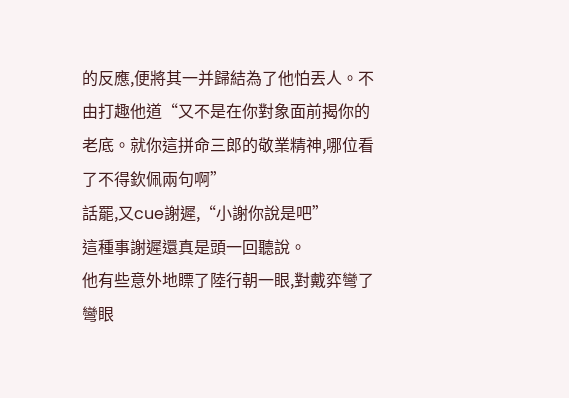的反應,便將其一并歸結為了他怕丟人。不由打趣他道“又不是在你對象面前揭你的老底。就你這拼命三郎的敬業精神,哪位看了不得欽佩兩句啊”
話罷,又cue謝遲,“小謝你說是吧”
這種事謝遲還真是頭一回聽說。
他有些意外地瞟了陸行朝一眼,對戴弈彎了彎眼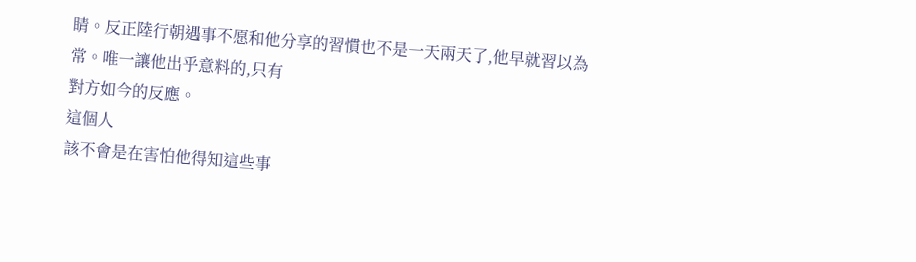睛。反正陸行朝遇事不愿和他分享的習慣也不是一天兩天了,他早就習以為常。唯一讓他出乎意料的,只有
對方如今的反應。
這個人
該不會是在害怕他得知這些事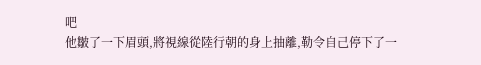吧
他皺了一下眉頭,將視線從陸行朝的身上抽離,勒令自己停下了一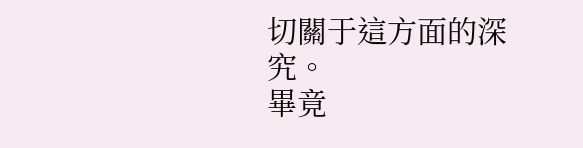切關于這方面的深究。
畢竟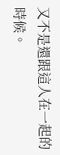又不是還跟這人在一起的時候。